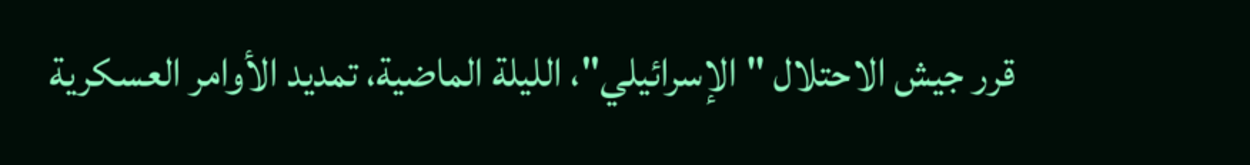قرر جيش الاحتلال "الإسرائيلي"، الليلة الماضية، تمديد الأوامر العسكرية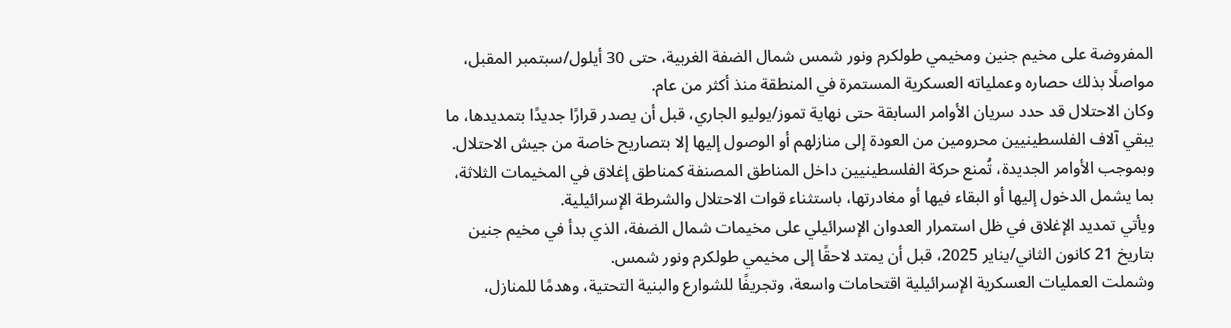المفروضة على مخيم جنين ومخيمي طولكرم ونور شمس شمال الضفة الغربية، حتى 30 أيلول/سبتمبر المقبل، مواصلًا بذلك حصاره وعملياته العسكرية المستمرة في المنطقة منذ أكثر من عام.
وكان الاحتلال قد حدد سريان الأوامر السابقة حتى نهاية تموز/يوليو الجاري، قبل أن يصدر قرارًا جديدًا بتمديدها، ما يبقي آلاف الفلسطينيين محرومين من العودة إلى منازلهم أو الوصول إليها إلا بتصاريح خاصة من جيش الاحتلال.
وبموجب الأوامر الجديدة، تُمنع حركة الفلسطينيين داخل المناطق المصنفة كمناطق إغلاق في المخيمات الثلاثة، بما يشمل الدخول إليها أو البقاء فيها أو مغادرتها، باستثناء قوات الاحتلال والشرطة الإسرائيلية.
ويأتي تمديد الإغلاق في ظل استمرار العدوان الإسرائيلي على مخيمات شمال الضفة، الذي بدأ في مخيم جنين بتاريخ 21 كانون الثاني/يناير 2025، قبل أن يمتد لاحقًا إلى مخيمي طولكرم ونور شمس.
وشملت العمليات العسكرية الإسرائيلية اقتحامات واسعة، وتجريفًا للشوارع والبنية التحتية، وهدمًا للمنازل،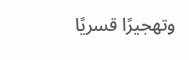وتهجيرًا قسريًا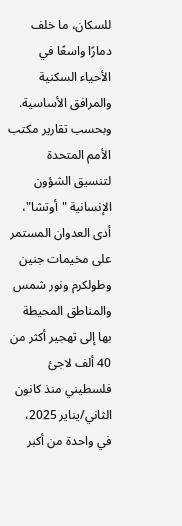للسكان، ما خلف دمارًا واسعًا في الأحياء السكنية والمرافق الأساسية.
وبحسب تقارير مكتب الأمم المتحدة لتنسيق الشؤون الإنسانية "أوتشا"، أدى العدوان المستمر على مخيمات جنين وطولكرم ونور شمس والمناطق المحيطة بها إلى تهجير أكثر من 40 ألف لاجئ فلسطيني منذ كانون الثاني/يناير 2025، في واحدة من أكبر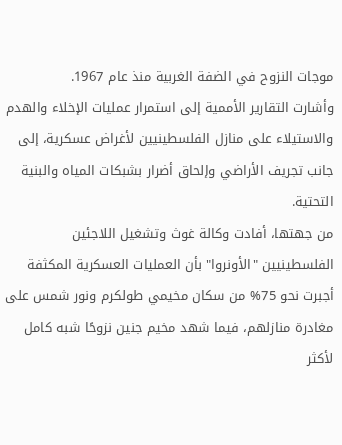موجات النزوح في الضفة الغربية منذ عام 1967.
وأشارت التقارير الأممية إلى استمرار عمليات الإخلاء والهدم والاستيلاء على منازل الفلسطينيين لأغراض عسكرية، إلى جانب تجريف الأراضي وإلحاق أضرار بشبكات المياه والبنية التحتية.
من جهتها، أفادت وكالة غوث وتشغيل اللاجئين الفلسطينيين "الأونروا" بأن العمليات العسكرية المكثفة أجبرت نحو 75% من سكان مخيمي طولكرم ونور شمس على مغادرة منازلهم، فيما شهد مخيم جنين نزوحًا شبه كامل لأكثر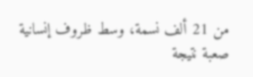من 21 ألف نسمة، وسط ظروف إنسانية صعبة نتيجة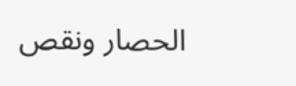الحصار ونقص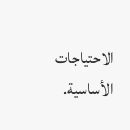الاحتياجات الأساسية.